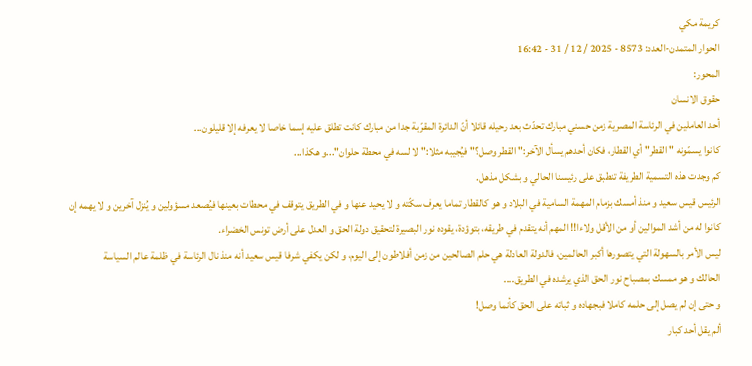كريمة مكي
الحوار المتمدن-العدد: 8573 - 2025 / 12 / 31 - 16:42
المحور:
حقوق الانسان
أحد العاملين في الرئاسة المصرية زمن حسني مبارك تحدّث بعد رحيله قائلا أنّ الدائرة المقرّبة جدا من مبارك كانت تطلق عليه إسما خاصا لا يعرفه إلا قليلون...
كانوا يسمّونه " القطر" أي القطار، فكان أحدهم يسأل الآخر:" القطر وصل؟" فيُجيبه مثلا:" لا لسه في محطة حلوان"...و هكذا...
كم وجدت هذه التسمية الطريفة تنطبق على رئيسنا الحالي و بشكل مذهل.
الرئيس قيس سعيد و منذ أمسك بزمام المهمة السامية في البلاد و هو كالقطار تماما يعرف سكّته و لا يحيد عنها و في الطريق يتوقف في محطات بعينها فيُصعد مسؤولين و يُنزل آخرين و لا يهمه إن كانوا له من أشد الموالين أو من الأقل ولاءا!! المهم أنه يتقدم في طريقه، بتوؤدة، يقوده نور البصيرة لتحقيق دولة الحق و العدل على أرض تونس الخضراء.
ليس الأمر بالسهولة التي يتصورها أكبر الحالمين، فالدولة العادلة هي حلم الصالحين من زمن أفلاطون إلى اليوم، و لكن يكفي شرفا قيس سعيد أنه منذ نال الرئاسة في ظلمة عالم السياسة
الحالك و هو ممسك بمصباح نور الحق الذي يرشده في الطريق....
و حتى إن لم يصل إلى حلمه كاملا فبجهاده و ثباته على الحق كأنما وصل!
ألم يقل أحد كبار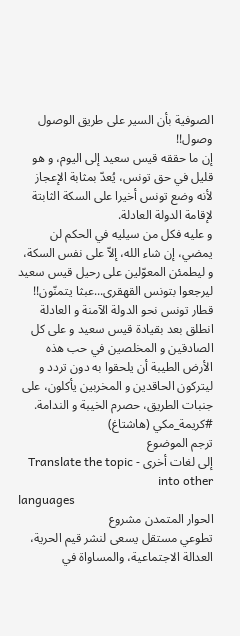الصوفية بأن السير على طريق الوصول وصول!!
إن ما حققه قيس سعيد إلى اليوم، و هو قليل في حق تونس، يُعدّ بمثابة الإعجاز لأنه وضع تونس أخيرا على السكة الثابتة لإقامة الدولة العادلة.
و عليه فكل من سيليه في الحكم لن يمضي، إن شاء الله، إلاّ على نفس السكة، و ليطمئن المعوّلين على رحيل قيس سعيد ليرجعوا بتونس القهقرى...عبثا يتمنّون!!
قطار تونس نحو الدولة الآمنة و العادلة انطلق بعد بقيادة قيس سعيد و على كل الصادقين و المخلصين في حب هذه الأرض الطيبة أن يلحقوا به دون تردد و ليتركون الحاقدين و المخربين يأكلون، على جنبات الطريق، حصرم الخيبة و الندامة.
#كريمة_مكي (هاشتاغ)
ترجم الموضوع
إلى لغات أخرى - Translate the topic into other
languages
الحوار المتمدن مشروع
تطوعي مستقل يسعى لنشر قيم الحرية، العدالة الاجتماعية، والمساواة في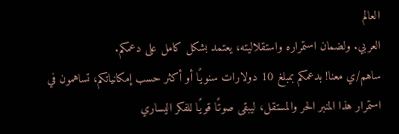العالم
العربي. ولضمان استمراره واستقلاليته، يعتمد بشكل كامل على دعمكم.
ساهم/ي معنا! بدعمكم بمبلغ 10 دولارات سنويًا أو أكثر حسب إمكانياتكم، تساهمون في
استمرار هذا المنبر الحر والمستقل، ليبقى صوتًا قويًا للفكر اليساري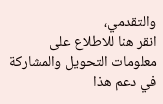والتقدمي،
انقر هنا للاطلاع على معلومات التحويل والمشاركة
في دعم هذا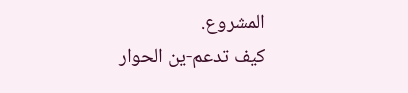المشروع.
كيف تدعم-ين الحوار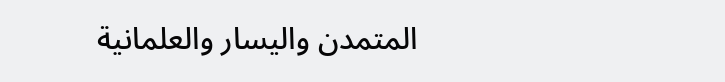المتمدن واليسار والعلمانية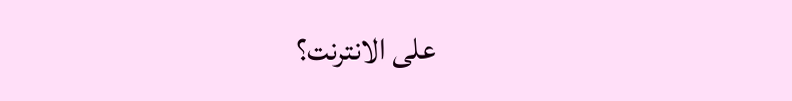على الانترنت؟